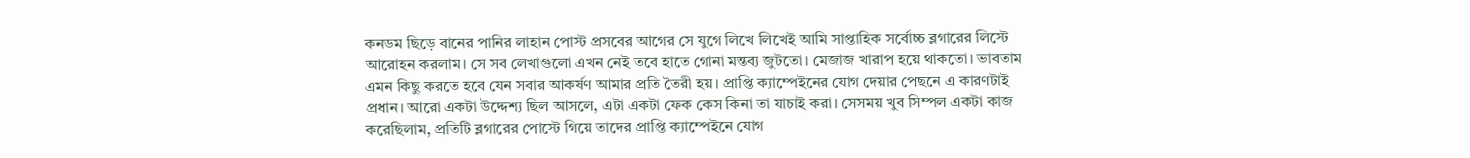কনডম ছিড়ে বানের পানির লাহান পোস্ট প্রসবের আগের সে যুগে লিখে লিখেই আমি সাপ্তাহিক সর্বোচ্চ ব্লগারের লিস্টে আরোহন করলাম। সে সব লেখাগুলো এখন নেই তবে হাতে গোনা মন্তব্য জুটতো। মেজাজ খারাপ হয়ে থাকতো। ভাবতাম এমন কিছু করতে হবে যেন সবার আকর্ষণ আমার প্রতি তৈরী হয়। প্রাপ্তি ক্যাম্পেইনের যোগ দেয়ার পেছনে এ কারণটাই প্রধান। আরো একটা উদ্দেশ্য ছিল আসলে, এটা একটা ফেক কেস কিনা তা যাচাই করা। সেসময় খুব সিম্পল একটা কাজ করেছিলাম, প্রতিটি ব্লগারের পোস্টে গিয়ে তাদের প্রাপ্তি ক্যাম্পেইনে যোগ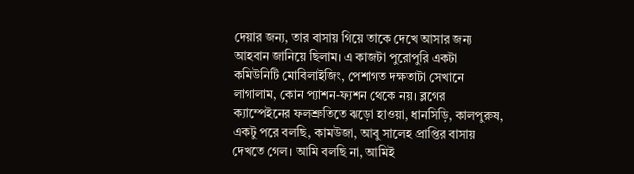দেয়ার জন্য, তার বাসায় গিয়ে তাকে দেখে আসার জন্য আহবান জানিয়ে ছিলাম। এ কাজটা পুরোপুরি একটা কমিউনিটি মোবিলাইজিং, পেশাগত দক্ষতাটা সেখানে লাগালাম, কোন প্যাশন-ফ্যশন থেকে নয়। ব্লগের ক্যাম্পেইনের ফলশ্রুতিতে ঝড়ো হাওয়া, ধানসিড়ি, কালপুরুষ, একটু পরে বলছি, কামউজা, আবু সালেহ প্রাপ্তির বাসায় দেখতে গেল। আমি বলছি না, আমিই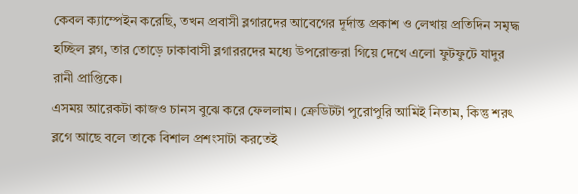কেবল ক্যাম্পেইন করেছি, তখন প্রবাসী ব্লগারদের আবেগের দূর্দান্ত প্রকাশ ও লেখায় প্রতিদিন সমৃদ্ধ হচ্ছিল ব্লগ, তার তোড়ে ঢাকাবাসী ব্লগাররদের মধ্যে উপরোক্তরা গিয়ে দেখে এলো ফুটফুটে যাদুর রানী প্রাপ্তিকে।
এসময় আরেকটা কাজও চানস বুঝে করে ফেললাম। ক্রেডিটটা পুরোপুরি আমিই নিতাম, কিন্তু শরৎ ব্লগে আছে বলে তাকে বিশাল প্রশংসাটা করতেই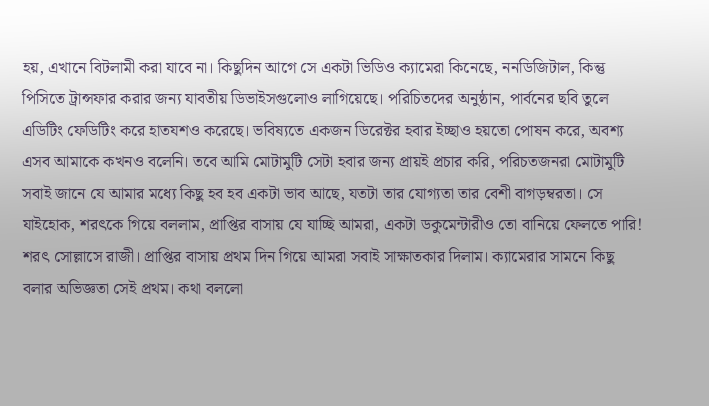হয়, এখানে বিটলামী করা যাবে না। কিছুদিন আগে সে একটা ভিডিও ক্যামেরা কিনেছে, ননডিজিটাল, কিন্তু পিসিতে ট্রান্সফার করার জন্য যাবতীয় ডিভাইসগুলোও লাগিয়েছে। পরিচিতদের অনুষ্ঠান, পার্বনের ছবি তুলে এডিটিং ফেডিটিং করে হাতযশও করেছে। ভবিষ্যতে একজন ডিরেক্টর হবার ইচ্ছাও হয়তো পোষন করে, অবশ্য এসব আমাকে কখনও বলেনি। তবে আমি মোটামুটি সেটা হবার জন্য প্রায়ই প্রচার করি, পরিচতজনরা মোটামুটি সবাই জানে যে আমার মধ্যে কিছু হব হব একটা ভাব আছে, যতটা তার যোগ্যতা তার বেশী বাগড়ম্বরতা। সে যাইহোক, শরৎকে গিয়ে বললাম, প্রাপ্তির বাসায় যে যাচ্ছি আমরা, একটা ডকুমেন্টারীও তো বানিয়ে ফেলতে পারি! শরৎ সোল্লাসে রাজী। প্রাপ্তির বাসায় প্রথম দিন গিয়ে আমরা সবাই সাক্ষাতকার দিলাম। ক্যামেরার সামনে কিছু বলার অভিজ্ঞতা সেই প্রথম। কথা বললো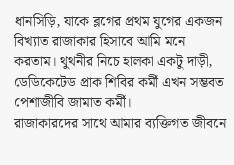ধানসিড়ি, যাকে ব্লগের প্রথম যুগের একজন বিখ্যাত রাজাকার হিসাবে আমি মনে করতাম। থুথনীর নিচে হালকা একটু দাড়ী, ডেডিকেটেড প্রাক শিবির কর্মী এখন সম্ভবত পেশাজীবি জামাত কর্মী।
রাজাকারদের সাথে আমার ব্যক্তিগত জীবনে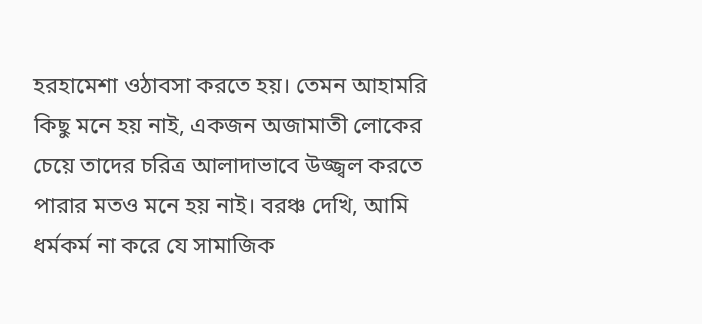হরহামেশা ওঠাবসা করতে হয়। তেমন আহামরি কিছু মনে হয় নাই, একজন অজামাতী লোকের চেয়ে তাদের চরিত্র আলাদাভাবে উজ্জ্বল করতে পারার মতও মনে হয় নাই। বরঞ্চ দেখি, আমি ধর্মকর্ম না করে যে সামাজিক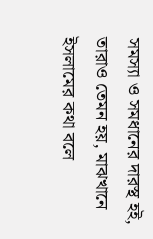সমস্যা ও সমধানের দারস্থ হই, তারাও তেমন হয়, মাঝখানে ইসলামের কথা বলে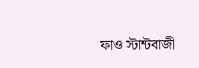ফাও স্টান্টবাজী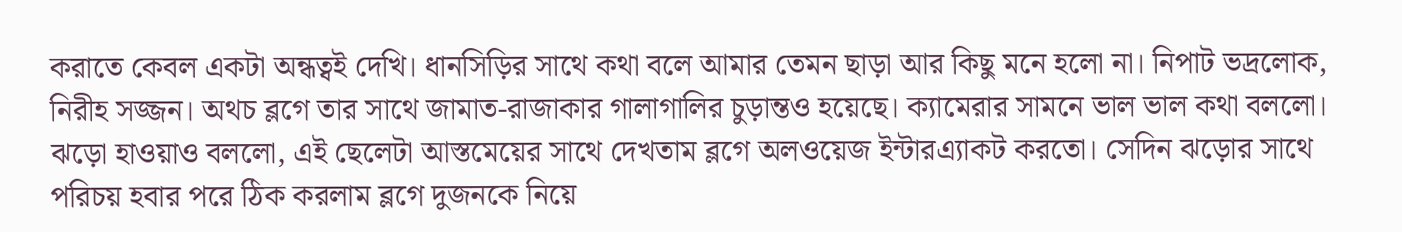করাতে কেবল একটা অন্ধত্বই দেখি। ধানসিড়ির সাথে কথা বলে আমার তেমন ছাড়া আর কিছু মনে হলো না। নিপাট ভদ্রলোক, নিরীহ সজ্জন। অথচ ব্লগে তার সাথে জামাত-রাজাকার গালাগালির চুড়ান্তও হয়েছে। ক্যামেরার সামনে ভাল ভাল কথা বললো। ঝড়ো হাওয়াও বললো, এই ছেলেটা আস্তমেয়ের সাথে দেখতাম ব্লগে অলওয়েজ ইন্টারএ্যাকট করতো। সেদিন ঝড়োর সাথে পরিচয় হবার পরে ঠিক করলাম ব্লগে দুজনকে নিয়ে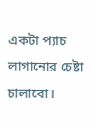একটা প্যাচ লাগানোর চেষ্টা চালাবো।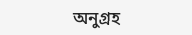অনুগ্রহ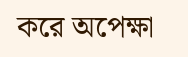করে অপেক্ষা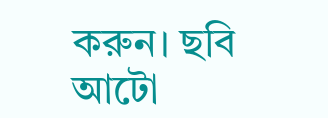করুন। ছবি আটো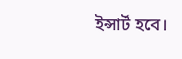ইন্সার্ট হবে।